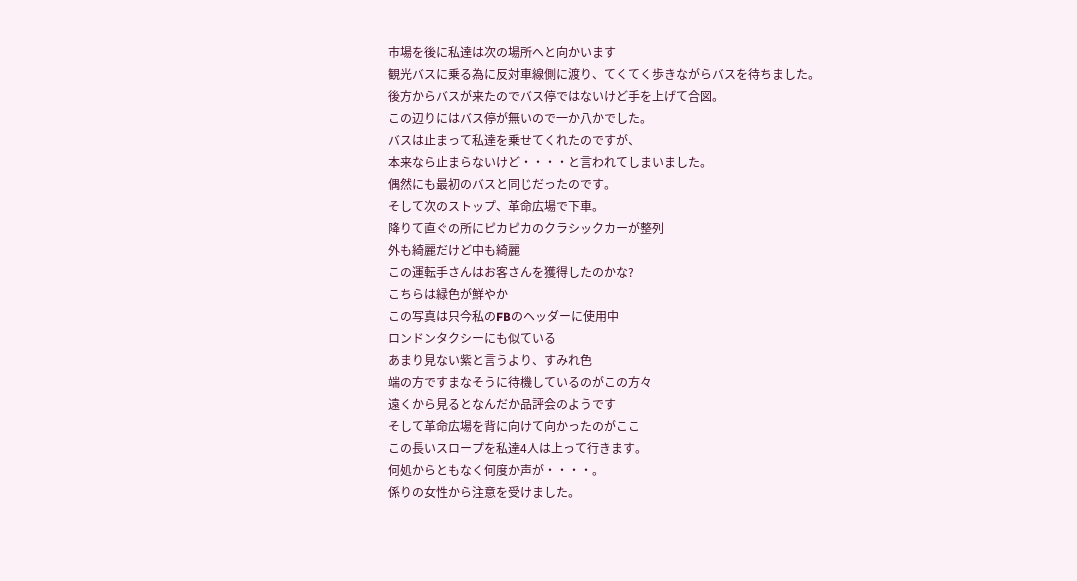市場を後に私達は次の場所へと向かいます
観光バスに乗る為に反対車線側に渡り、てくてく歩きながらバスを待ちました。
後方からバスが来たのでバス停ではないけど手を上げて合図。
この辺りにはバス停が無いので一か八かでした。
バスは止まって私達を乗せてくれたのですが、
本来なら止まらないけど・・・・と言われてしまいました。
偶然にも最初のバスと同じだったのです。
そして次のストップ、革命広場で下車。
降りて直ぐの所にピカピカのクラシックカーが整列
外も綺麗だけど中も綺麗
この運転手さんはお客さんを獲得したのかな?
こちらは緑色が鮮やか
この写真は只今私のFBのヘッダーに使用中
ロンドンタクシーにも似ている
あまり見ない紫と言うより、すみれ色
端の方ですまなそうに待機しているのがこの方々
遠くから見るとなんだか品評会のようです
そして革命広場を背に向けて向かったのがここ
この長いスロープを私達4人は上って行きます。
何処からともなく何度か声が・・・・。
係りの女性から注意を受けました。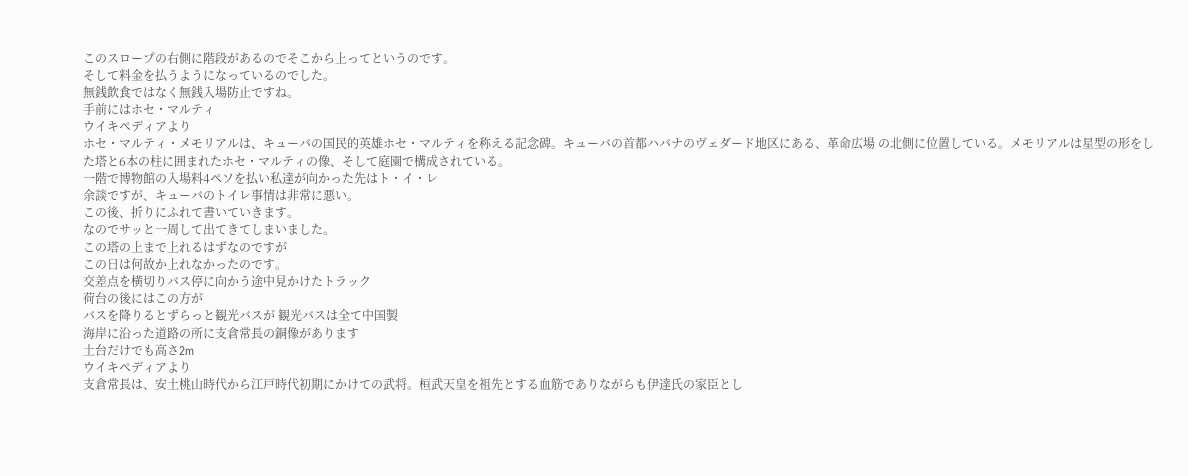このスロープの右側に階段があるのでそこから上ってというのです。
そして料金を払うようになっているのでした。
無銭飲食ではなく無銭入場防止ですね。
手前にはホセ・マルティ
ウイキペディアより
ホセ・マルティ・メモリアルは、キューバの国民的英雄ホセ・マルティを称える記念碑。キューバの首都ハバナのヴェダード地区にある、革命広場 の北側に位置している。メモリアルは星型の形をした塔と6本の柱に囲まれたホセ・マルティの像、そして庭園で構成されている。
一階で博物館の入場料4ペソを払い私達が向かった先はト・イ・レ
余談ですが、キューバのトイレ事情は非常に悪い。
この後、折りにふれて書いていきます。
なのでサッと一周して出てきてしまいました。
この塔の上まで上れるはずなのですが
この日は何故か上れなかったのです。
交差点を横切りバス停に向かう途中見かけたトラック
荷台の後にはこの方が
バスを降りるとずらっと観光バスが 観光バスは全て中国製
海岸に沿った道路の所に支倉常長の銅像があります
土台だけでも高さ2m
ウイキペディアより
支倉常長は、安土桃山時代から江戸時代初期にかけての武将。桓武天皇を祖先とする血筋でありながらも伊達氏の家臣とし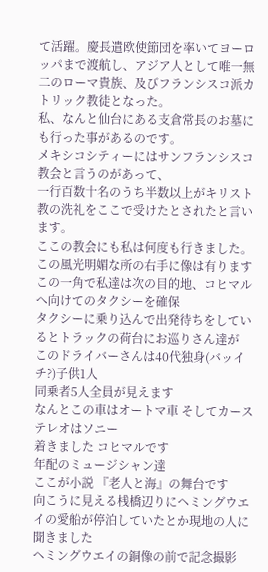て活躍。慶長遣欧使節団を率いてヨーロッパまで渡航し、アジア人として唯一無二のローマ貴族、及びフランシスコ派カトリック教徒となった。
私、なんと仙台にある支倉常長のお墓にも行った事があるのです。
メキシコシティーにはサンフランシスコ教会と言うのがあって、
一行百数十名のうち半数以上がキリスト教の洗礼をここで受けたとされたと言います。
ここの教会にも私は何度も行きました。
この風光明媚な所の右手に像は有ります
この一角で私達は次の目的地、コヒマルへ向けてのタクシーを確保
タクシーに乗り込んで出発待ちをしているとトラックの荷台にお巡りさん達が
このドライバーさんは40代独身(バッイチ?)子供1人
同乗者5人全員が見えます
なんとこの車はオートマ車 そしてカーステレオはソニー
着きました コヒマルです
年配のミュージシャン達
ここが小説 『老人と海』の舞台です
向こうに見える桟橋辺りにヘミングウエイの愛船が停泊していたとか現地の人に聞きました
ヘミングウエイの銅像の前で記念撮影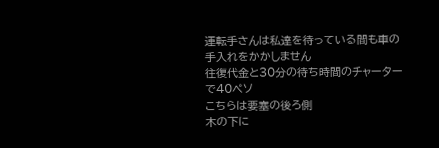運転手さんは私達を待っている間も車の手入れをかかしません
往復代金と30分の待ち時間のチャーターで40ペソ
こちらは要塞の後ろ側
木の下に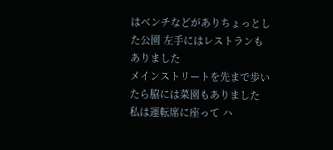はベンチなどがありちょっとした公園 左手にはレストランもありました
メインストリートを先まで歩いたら脇には菜園もありました
私は運転席に座って ハ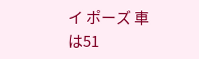イ ポーズ 車は51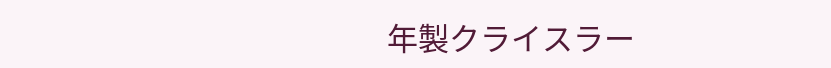年製クライスラー